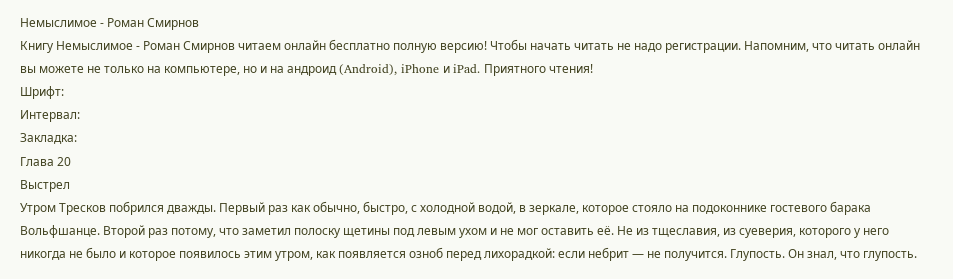Немыслимое - Роман Смирнов
Книгу Немыслимое - Роман Смирнов читаем онлайн бесплатно полную версию! Чтобы начать читать не надо регистрации. Напомним, что читать онлайн вы можете не только на компьютере, но и на андроид (Android), iPhone и iPad. Приятного чтения!
Шрифт:
Интервал:
Закладка:
Глава 20
Выстрел
Утром Тресков побрился дважды. Первый раз как обычно, быстро, с холодной водой, в зеркале, которое стояло на подоконнике гостевого барака Вольфшанце. Второй раз потому, что заметил полоску щетины под левым ухом и не мог оставить её. Не из тщеславия, из суеверия, которого у него никогда не было и которое появилось этим утром, как появляется озноб перед лихорадкой: если небрит — не получится. Глупость. Он знал, что глупость.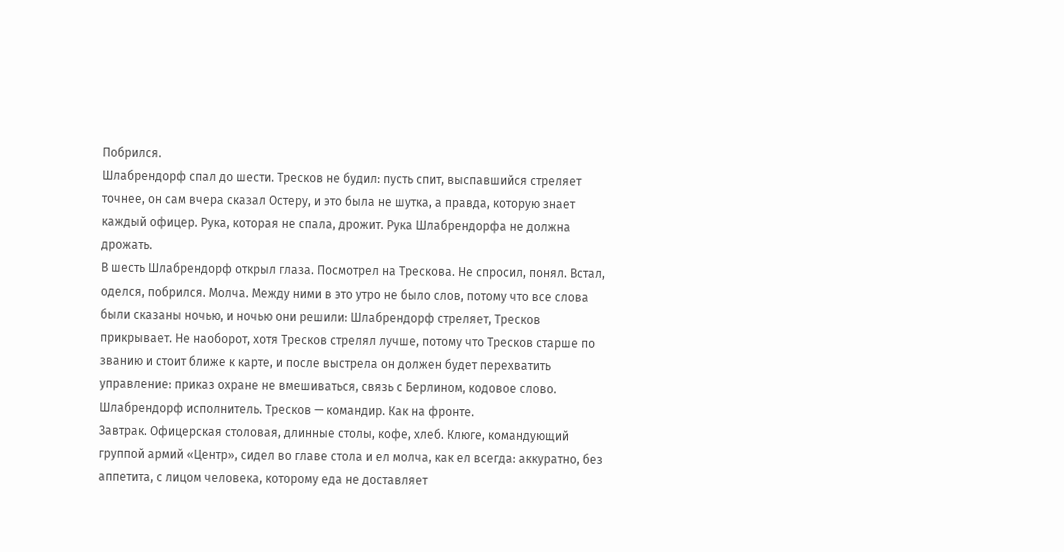Побрился.
Шлабрендорф спал до шести. Тресков не будил: пусть спит, выспавшийся стреляет точнее, он сам вчера сказал Остеру, и это была не шутка, а правда, которую знает каждый офицер. Рука, которая не спала, дрожит. Рука Шлабрендорфа не должна дрожать.
В шесть Шлабрендорф открыл глаза. Посмотрел на Трескова. Не спросил, понял. Встал, оделся, побрился. Молча. Между ними в это утро не было слов, потому что все слова были сказаны ночью, и ночью они решили: Шлабрендорф стреляет, Тресков прикрывает. Не наоборот, хотя Тресков стрелял лучше, потому что Тресков старше по званию и стоит ближе к карте, и после выстрела он должен будет перехватить управление: приказ охране не вмешиваться, связь с Берлином, кодовое слово. Шлабрендорф исполнитель. Тресков — командир. Как на фронте.
Завтрак. Офицерская столовая, длинные столы, кофе, хлеб. Клюге, командующий группой армий «Центр», сидел во главе стола и ел молча, как ел всегда: аккуратно, без аппетита, с лицом человека, которому еда не доставляет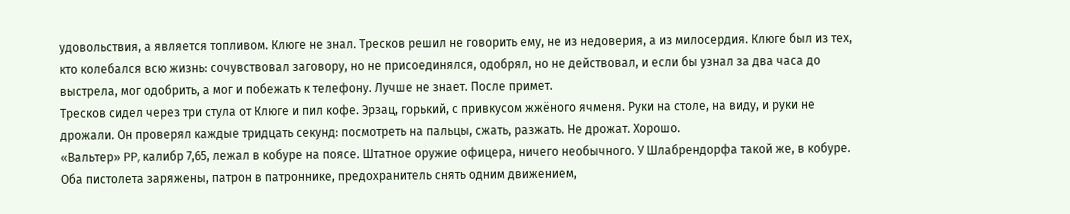удовольствия, а является топливом. Клюге не знал. Тресков решил не говорить ему, не из недоверия, а из милосердия. Клюге был из тех, кто колебался всю жизнь: сочувствовал заговору, но не присоединялся, одобрял, но не действовал, и если бы узнал за два часа до выстрела, мог одобрить, а мог и побежать к телефону. Лучше не знает. После примет.
Тресков сидел через три стула от Клюге и пил кофе. Эрзац, горький, с привкусом жжёного ячменя. Руки на столе, на виду, и руки не дрожали. Он проверял каждые тридцать секунд: посмотреть на пальцы, сжать, разжать. Не дрожат. Хорошо.
«Вальтер» PP, калибр 7,65, лежал в кобуре на поясе. Штатное оружие офицера, ничего необычного. У Шлабрендорфа такой же, в кобуре. Оба пистолета заряжены, патрон в патроннике, предохранитель снять одним движением,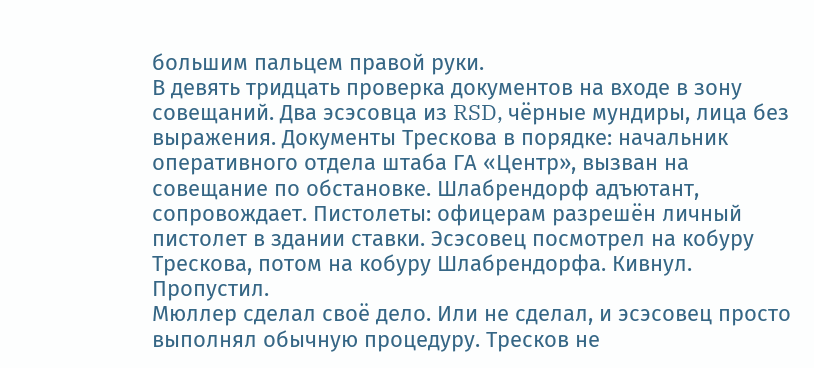большим пальцем правой руки.
В девять тридцать проверка документов на входе в зону совещаний. Два эсэсовца из RSD, чёрные мундиры, лица без выражения. Документы Трескова в порядке: начальник оперативного отдела штаба ГА «Центр», вызван на совещание по обстановке. Шлабрендорф адъютант, сопровождает. Пистолеты: офицерам разрешён личный пистолет в здании ставки. Эсэсовец посмотрел на кобуру Трескова, потом на кобуру Шлабрендорфа. Кивнул. Пропустил.
Мюллер сделал своё дело. Или не сделал, и эсэсовец просто выполнял обычную процедуру. Тресков не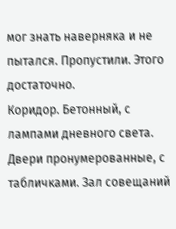мог знать наверняка и не пытался. Пропустили. Этого достаточно.
Коридор. Бетонный, с лампами дневного света. Двери пронумерованные, с табличками. Зал совещаний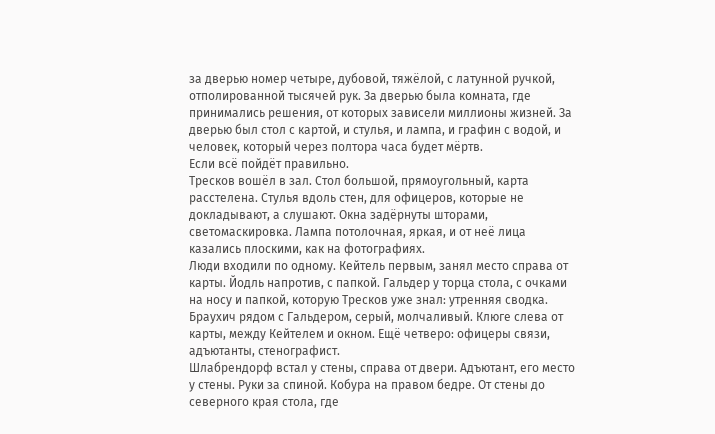за дверью номер четыре, дубовой, тяжёлой, с латунной ручкой, отполированной тысячей рук. За дверью была комната, где принимались решения, от которых зависели миллионы жизней. За дверью был стол с картой, и стулья, и лампа, и графин с водой, и человек, который через полтора часа будет мёртв.
Если всё пойдёт правильно.
Тресков вошёл в зал. Стол большой, прямоугольный, карта расстелена. Стулья вдоль стен, для офицеров, которые не докладывают, а слушают. Окна задёрнуты шторами, светомаскировка. Лампа потолочная, яркая, и от неё лица казались плоскими, как на фотографиях.
Люди входили по одному. Кейтель первым, занял место справа от карты. Йодль напротив, с папкой. Гальдер у торца стола, с очками на носу и папкой, которую Тресков уже знал: утренняя сводка. Браухич рядом с Гальдером, серый, молчаливый. Клюге слева от карты, между Кейтелем и окном. Ещё четверо: офицеры связи, адъютанты, стенографист.
Шлабрендорф встал у стены, справа от двери. Адъютант, его место у стены. Руки за спиной. Кобура на правом бедре. От стены до северного края стола, где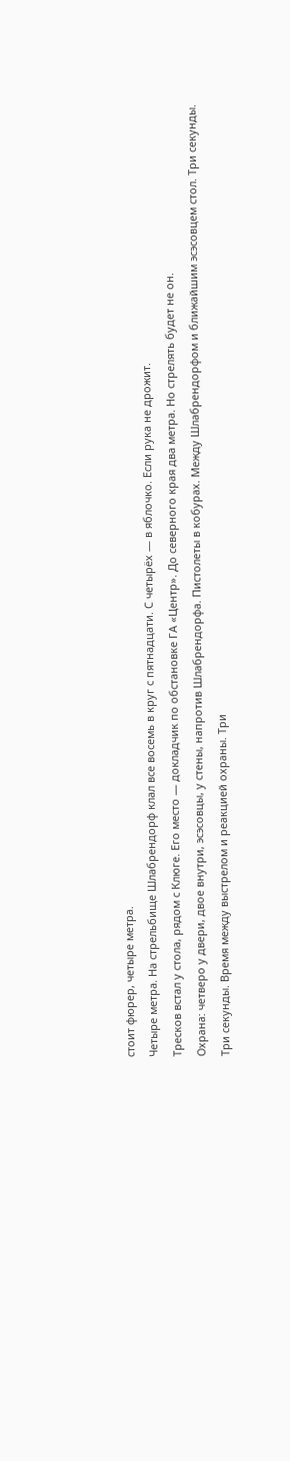стоит фюрер, четыре метра.
Четыре метра. На стрельбище Шлабрендорф клал все восемь в круг с пятнадцати. С четырёх — в яблочко. Если рука не дрожит.
Тресков встал у стола, рядом с Клюге. Его место — докладчик по обстановке ГА «Центр». До северного края два метра. Но стрелять будет не он.
Охрана: четверо у двери, двое внутри, эсэсовцы, у стены, напротив Шлабрендорфа. Пистолеты в кобурах. Между Шлабрендорфом и ближайшим эсэсовцем стол. Три секунды.
Три секунды. Время между выстрелом и реакцией охраны. Три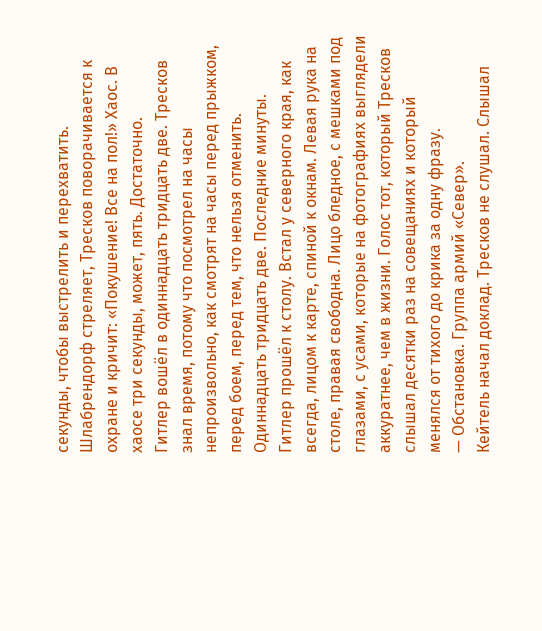секунды, чтобы выстрелить и перехватить. Шлабрендорф стреляет, Тресков поворачивается к охране и кричит: «Покушение! Все на пол!» Хаос. В хаосе три секунды, может, пять. Достаточно.
Гитлер вошёл в одиннадцать тридцать две. Тресков знал время, потому что посмотрел на часы непроизвольно, как смотрят на часы перед прыжком, перед боем, перед тем, что нельзя отменить.
Одиннадцать тридцать две. Последние минуты.
Гитлер прошёл к столу. Встал у северного края, как всегда, лицом к карте, спиной к окнам. Левая рука на столе, правая свободна. Лицо бледное, с мешками под глазами, с усами, которые на фотографиях выглядели аккуратнее, чем в жизни. Голос тот, который Тресков слышал десятки раз на совещаниях и который менялся от тихого до крика за одну фразу.
— Обстановка. Группа армий «Север».
Кейтель начал доклад. Тресков не слушал. Слышал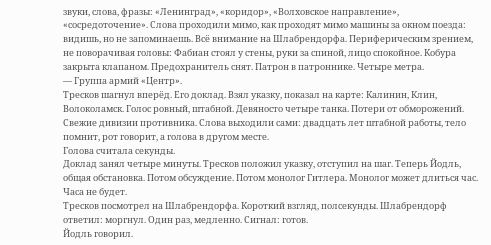звуки, слова, фразы: «Ленинград», «коридор», «Волховское направление», «сосредоточение». Слова проходили мимо, как проходят мимо машины за окном поезда: видишь, но не запоминаешь. Всё внимание на Шлабрендорфа. Периферическим зрением, не поворачивая головы: Фабиан стоял у стены, руки за спиной, лицо спокойное. Кобура закрыта клапаном. Предохранитель снят. Патрон в патроннике. Четыре метра.
— Группа армий «Центр».
Тресков шагнул вперёд. Его доклад. Взял указку, показал на карте: Калинин, Клин, Волоколамск. Голос ровный, штабной. Девяносто четыре танка. Потери от обморожений. Свежие дивизии противника. Слова выходили сами: двадцать лет штабной работы, тело помнит, рот говорит, а голова в другом месте.
Голова считала секунды.
Доклад занял четыре минуты. Тресков положил указку, отступил на шаг. Теперь Йодль, общая обстановка. Потом обсуждение. Потом монолог Гитлера. Монолог может длиться час.
Часа не будет.
Тресков посмотрел на Шлабрендорфа. Короткий взгляд, полсекунды. Шлабрендорф ответил: моргнул. Один раз, медленно. Сигнал: готов.
Йодль говорил.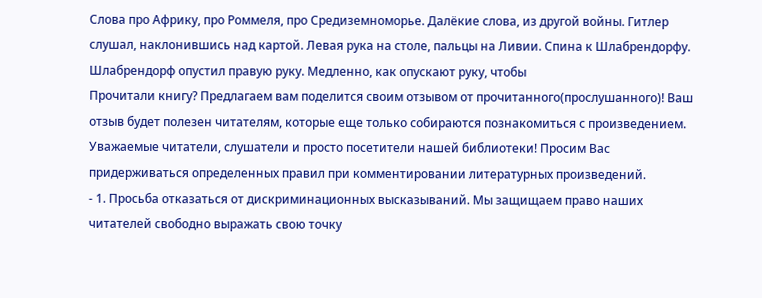Слова про Африку, про Роммеля, про Средиземноморье. Далёкие слова, из другой войны. Гитлер слушал, наклонившись над картой. Левая рука на столе, пальцы на Ливии. Спина к Шлабрендорфу.
Шлабрендорф опустил правую руку. Медленно, как опускают руку, чтобы
Прочитали книгу? Предлагаем вам поделится своим отзывом от прочитанного(прослушанного)! Ваш отзыв будет полезен читателям, которые еще только собираются познакомиться с произведением.
Уважаемые читатели, слушатели и просто посетители нашей библиотеки! Просим Вас придерживаться определенных правил при комментировании литературных произведений.
- 1. Просьба отказаться от дискриминационных высказываний. Мы защищаем право наших читателей свободно выражать свою точку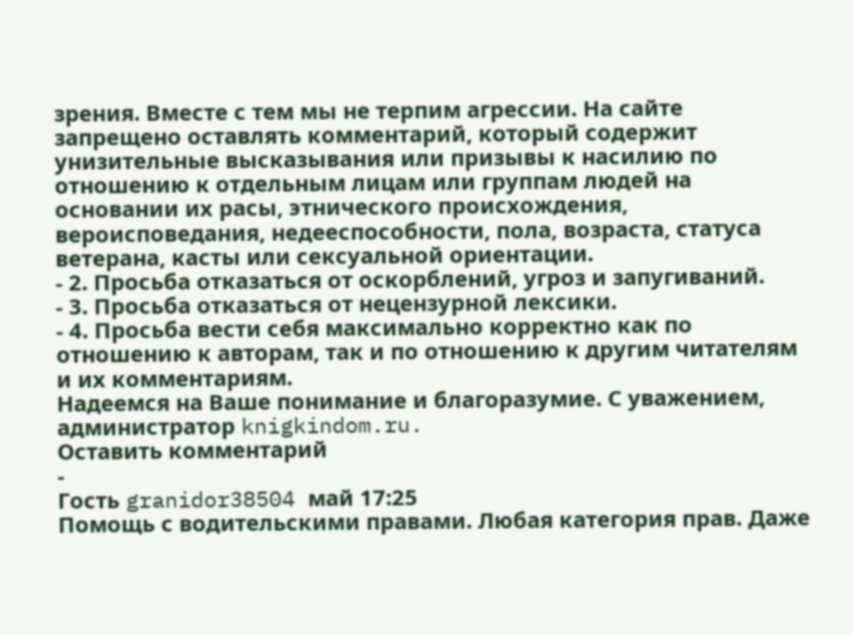зрения. Вместе с тем мы не терпим агрессии. На сайте запрещено оставлять комментарий, который содержит унизительные высказывания или призывы к насилию по отношению к отдельным лицам или группам людей на основании их расы, этнического происхождения, вероисповедания, недееспособности, пола, возраста, статуса ветерана, касты или сексуальной ориентации.
- 2. Просьба отказаться от оскорблений, угроз и запугиваний.
- 3. Просьба отказаться от нецензурной лексики.
- 4. Просьба вести себя максимально корректно как по отношению к авторам, так и по отношению к другим читателям и их комментариям.
Надеемся на Ваше понимание и благоразумие. С уважением, администратор knigkindom.ru.
Оставить комментарий
-
Гость granidor38504 май 17:25
Помощь с водительскими правами. Любая категория прав. Даже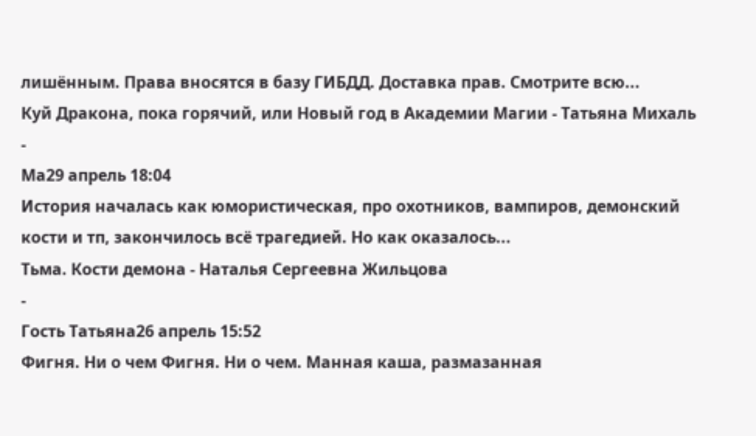лишённым. Права вносятся в базу ГИБДД. Доставка прав. Смотрите всю...
Куй Дракона, пока горячий, или Новый год в Академии Магии - Татьяна Михаль
-
Ма29 апрель 18:04
История началась как юмористическая, про охотников, вампиров, демонский кости и тп, закончилось всё трагедией. Но как оказалось...
Тьма. Кости демона - Наталья Сергеевна Жильцова
-
Гость Татьяна26 апрель 15:52
Фигня. Ни о чем Фигня. Ни о чем. Манная каша, размазанная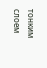тонким слоем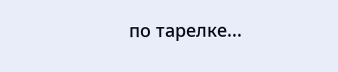по тарелке...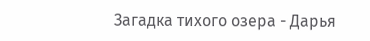Загадка тихого озера - Дарья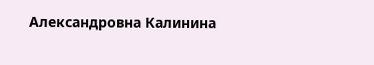Александровна Калинина